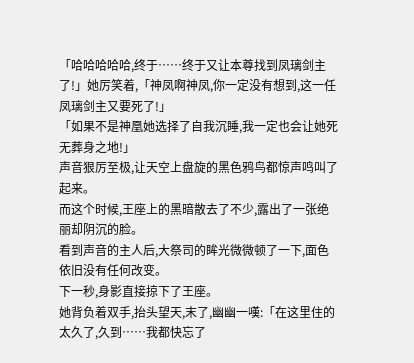「哈哈哈哈哈,终于……终于又让本尊找到凤璃剑主了!」她厉笑着,「神凤啊神凤,你一定没有想到,这一任凤璃剑主又要死了!」
「如果不是神凰她选择了自我沉睡,我一定也会让她死无葬身之地!」
声音狠厉至极,让天空上盘旋的黑色鸦鸟都惊声鸣叫了起来。
而这个时候,王座上的黑暗散去了不少,露出了一张绝丽却阴沉的脸。
看到声音的主人后,大祭司的眸光微微顿了一下,面色依旧没有任何改变。
下一秒,身影直接掠下了王座。
她背负着双手,抬头望天,末了,幽幽一嘆:「在这里住的太久了,久到……我都快忘了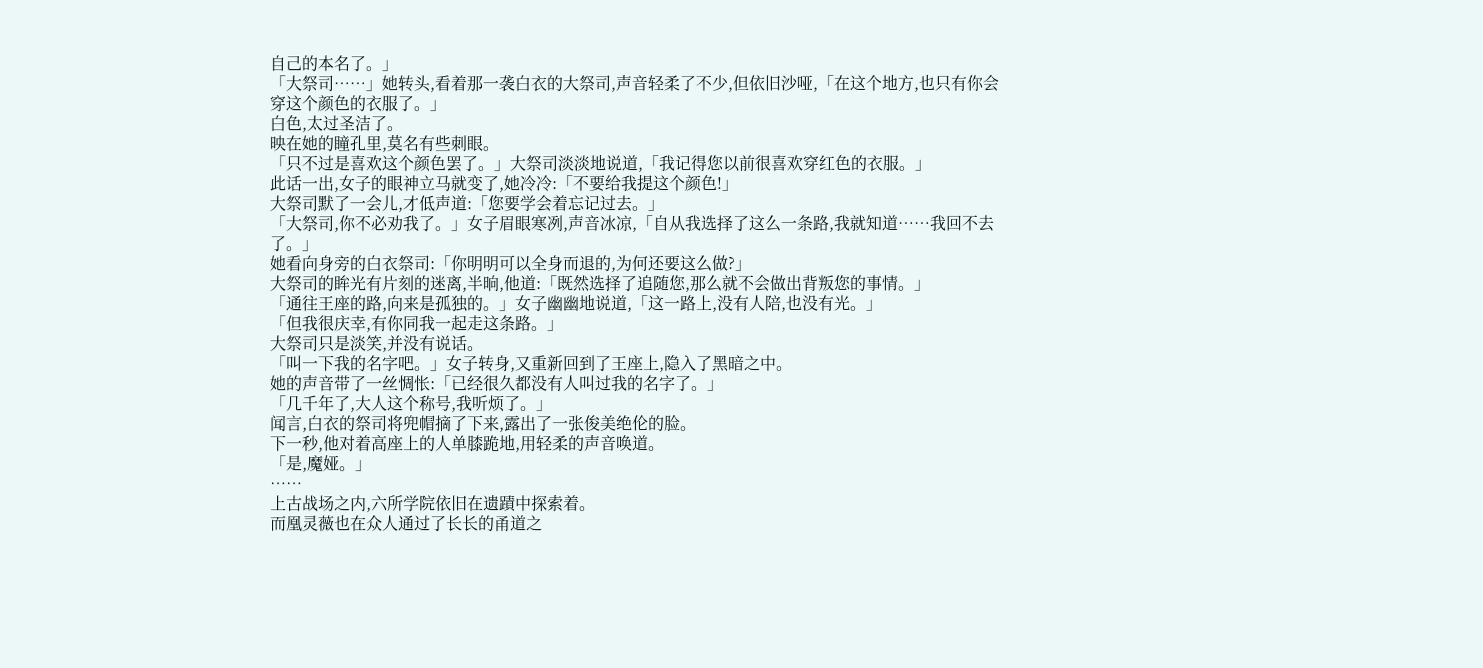自己的本名了。」
「大祭司……」她转头,看着那一袭白衣的大祭司,声音轻柔了不少,但依旧沙哑,「在这个地方,也只有你会穿这个颜色的衣服了。」
白色,太过圣洁了。
映在她的瞳孔里,莫名有些刺眼。
「只不过是喜欢这个颜色罢了。」大祭司淡淡地说道,「我记得您以前很喜欢穿红色的衣服。」
此话一出,女子的眼神立马就变了,她冷冷:「不要给我提这个颜色!」
大祭司默了一会儿,才低声道:「您要学会着忘记过去。」
「大祭司,你不必劝我了。」女子眉眼寒冽,声音冰凉,「自从我选择了这么一条路,我就知道……我回不去了。」
她看向身旁的白衣祭司:「你明明可以全身而退的,为何还要这么做?」
大祭司的眸光有片刻的迷离,半晌,他道:「既然选择了追随您,那么就不会做出背叛您的事情。」
「通往王座的路,向来是孤独的。」女子幽幽地说道,「这一路上,没有人陪,也没有光。」
「但我很庆幸,有你同我一起走这条路。」
大祭司只是淡笑,并没有说话。
「叫一下我的名字吧。」女子转身,又重新回到了王座上,隐入了黑暗之中。
她的声音带了一丝惆怅:「已经很久都没有人叫过我的名字了。」
「几千年了,大人这个称号,我听烦了。」
闻言,白衣的祭司将兜帽摘了下来,露出了一张俊美绝伦的脸。
下一秒,他对着高座上的人单膝跪地,用轻柔的声音唤道。
「是,魔娅。」
……
上古战场之内,六所学院依旧在遗蹟中探索着。
而凰灵薇也在众人通过了长长的甬道之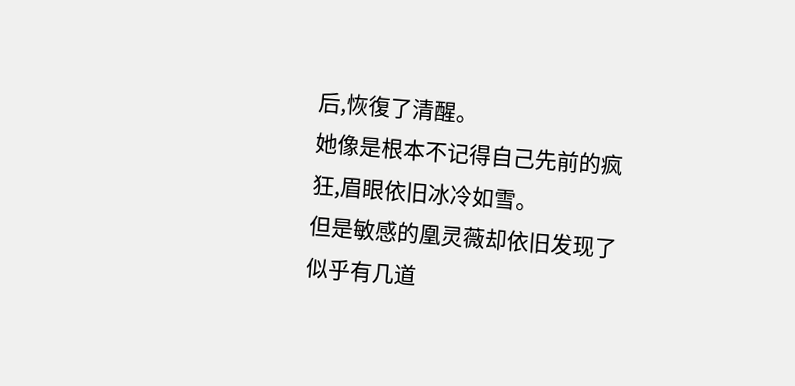后,恢復了清醒。
她像是根本不记得自己先前的疯狂,眉眼依旧冰冷如雪。
但是敏感的凰灵薇却依旧发现了似乎有几道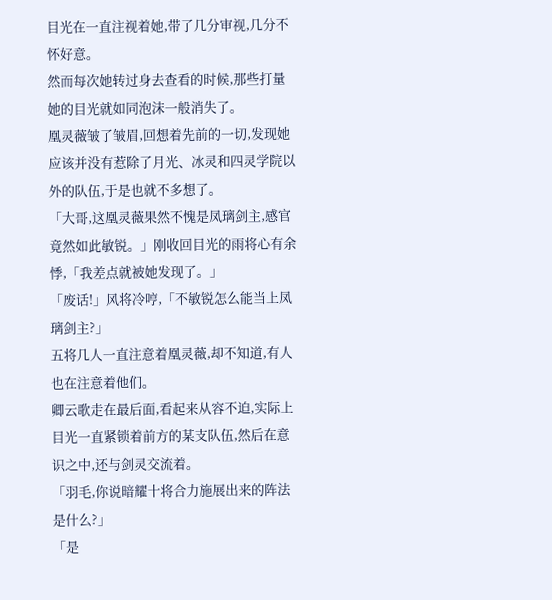目光在一直注视着她,带了几分审视,几分不怀好意。
然而每次她转过身去查看的时候,那些打量她的目光就如同泡沫一般消失了。
凰灵薇皱了皱眉,回想着先前的一切,发现她应该并没有惹除了月光、冰灵和四灵学院以外的队伍,于是也就不多想了。
「大哥,这凰灵薇果然不愧是凤璃剑主,感官竟然如此敏锐。」刚收回目光的雨将心有余悸,「我差点就被她发现了。」
「废话!」风将冷哼,「不敏锐怎么能当上凤璃剑主?」
五将几人一直注意着凰灵薇,却不知道,有人也在注意着他们。
卿云歌走在最后面,看起来从容不迫,实际上目光一直紧锁着前方的某支队伍,然后在意识之中,还与剑灵交流着。
「羽毛,你说暗耀十将合力施展出来的阵法是什么?」
「是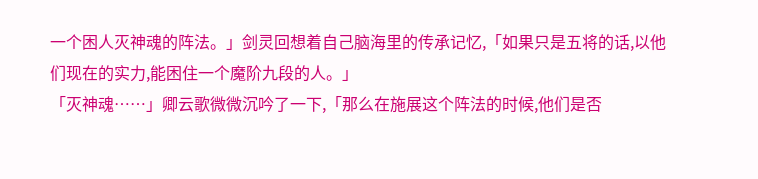一个困人灭神魂的阵法。」剑灵回想着自己脑海里的传承记忆,「如果只是五将的话,以他们现在的实力,能困住一个魔阶九段的人。」
「灭神魂……」卿云歌微微沉吟了一下,「那么在施展这个阵法的时候,他们是否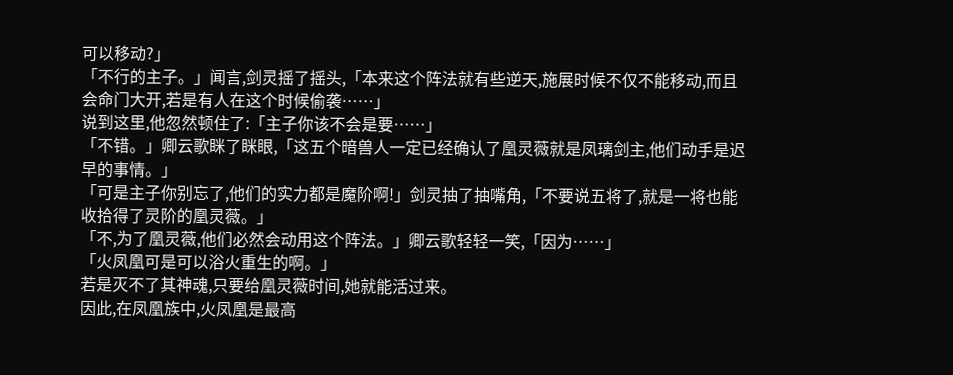可以移动?」
「不行的主子。」闻言,剑灵摇了摇头,「本来这个阵法就有些逆天,施展时候不仅不能移动,而且会命门大开,若是有人在这个时候偷袭……」
说到这里,他忽然顿住了:「主子你该不会是要……」
「不错。」卿云歌眯了眯眼,「这五个暗兽人一定已经确认了凰灵薇就是凤璃剑主,他们动手是迟早的事情。」
「可是主子你别忘了,他们的实力都是魔阶啊!」剑灵抽了抽嘴角,「不要说五将了,就是一将也能收拾得了灵阶的凰灵薇。」
「不,为了凰灵薇,他们必然会动用这个阵法。」卿云歌轻轻一笑,「因为……」
「火凤凰可是可以浴火重生的啊。」
若是灭不了其神魂,只要给凰灵薇时间,她就能活过来。
因此,在凤凰族中,火凤凰是最高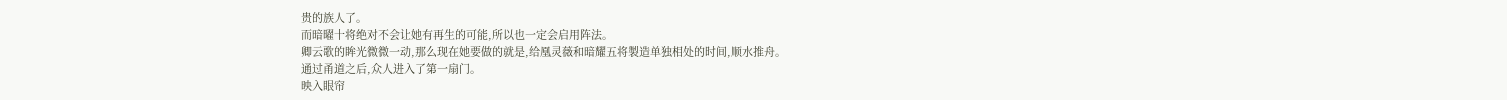贵的族人了。
而暗曜十将绝对不会让她有再生的可能,所以也一定会启用阵法。
卿云歌的眸光微微一动,那么现在她要做的就是,给凰灵薇和暗耀五将製造单独相处的时间,顺水推舟。
通过甬道之后,众人进入了第一扇门。
映入眼帘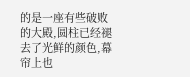的是一座有些破败的大殿,圆柱已经褪去了光鲜的颜色,幕帘上也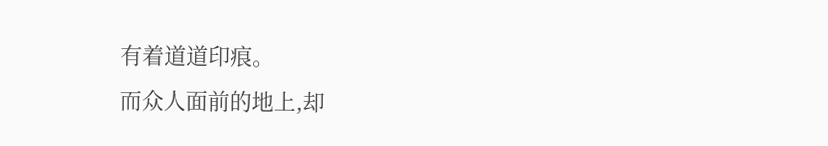有着道道印痕。
而众人面前的地上,却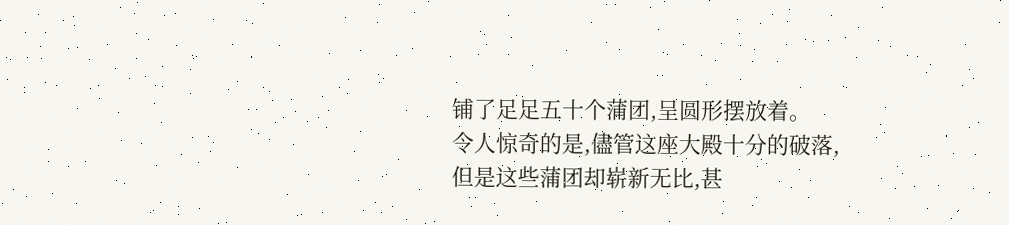铺了足足五十个蒲团,呈圆形摆放着。
令人惊奇的是,儘管这座大殿十分的破落,但是这些蒲团却崭新无比,甚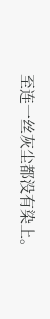至连一丝灰尘都没有染上。